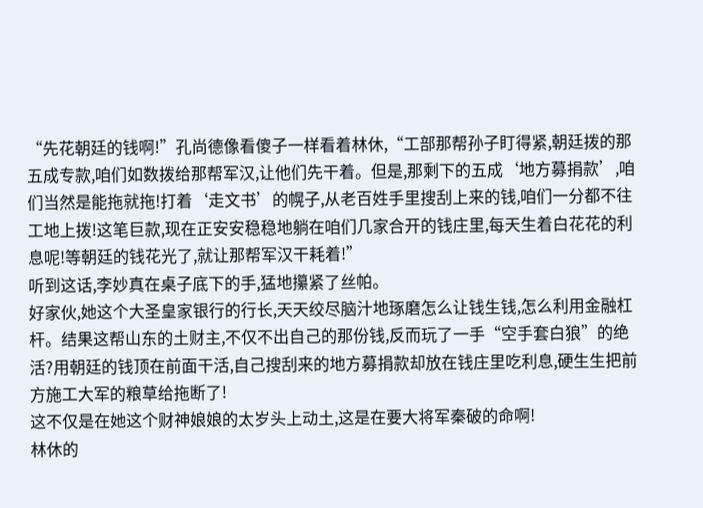“先花朝廷的钱啊!”孔尚德像看傻子一样看着林休,“工部那帮孙子盯得紧,朝廷拨的那五成专款,咱们如数拨给那帮军汉,让他们先干着。但是,那剩下的五成‘地方募捐款’,咱们当然是能拖就拖!打着‘走文书’的幌子,从老百姓手里搜刮上来的钱,咱们一分都不往工地上拨!这笔巨款,现在正安安稳稳地躺在咱们几家合开的钱庄里,每天生着白花花的利息呢!等朝廷的钱花光了,就让那帮军汉干耗着!”
听到这话,李妙真在桌子底下的手,猛地攥紧了丝帕。
好家伙,她这个大圣皇家银行的行长,天天绞尽脑汁地琢磨怎么让钱生钱,怎么利用金融杠杆。结果这帮山东的土财主,不仅不出自己的那份钱,反而玩了一手“空手套白狼”的绝活?用朝廷的钱顶在前面干活,自己搜刮来的地方募捐款却放在钱庄里吃利息,硬生生把前方施工大军的粮草给拖断了!
这不仅是在她这个财神娘娘的太岁头上动土,这是在要大将军秦破的命啊!
林休的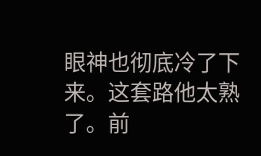眼神也彻底冷了下来。这套路他太熟了。前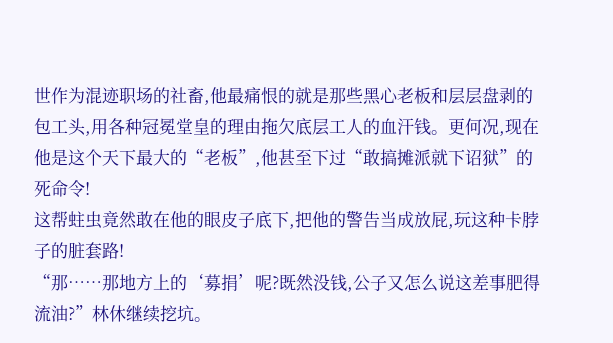世作为混迹职场的社畜,他最痛恨的就是那些黑心老板和层层盘剥的包工头,用各种冠冕堂皇的理由拖欠底层工人的血汗钱。更何况,现在他是这个天下最大的“老板”,他甚至下过“敢搞摊派就下诏狱”的死命令!
这帮蛀虫竟然敢在他的眼皮子底下,把他的警告当成放屁,玩这种卡脖子的脏套路!
“那……那地方上的‘募捐’呢?既然没钱,公子又怎么说这差事肥得流油?”林休继续挖坑。